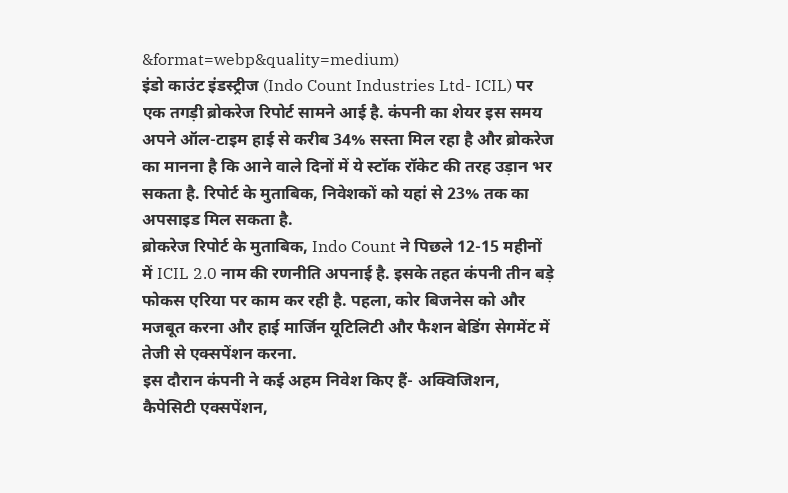&format=webp&quality=medium)
इंडो काउंट इंडस्ट्रीज (Indo Count Industries Ltd- ICIL) पर एक तगड़ी ब्रोकरेज रिपोर्ट सामने आई है. कंपनी का शेयर इस समय अपने ऑल-टाइम हाई से करीब 34% सस्ता मिल रहा है और ब्रोकरेज का मानना है कि आने वाले दिनों में ये स्टॉक रॉकेट की तरह उड़ान भर सकता है. रिपोर्ट के मुताबिक, निवेशकों को यहां से 23% तक का अपसाइड मिल सकता है.
ब्रोकरेज रिपोर्ट के मुताबिक, Indo Count ने पिछले 12-15 महीनों में ICIL 2.0 नाम की रणनीति अपनाई है. इसके तहत कंपनी तीन बड़े फोकस एरिया पर काम कर रही है. पहला, कोर बिजनेस को और मजबूत करना और हाई मार्जिन यूटिलिटी और फैशन बेडिंग सेगमेंट में तेजी से एक्सपेंशन करना.
इस दौरान कंपनी ने कई अहम निवेश किए हैं- अक्विजिशन, कैपेसिटी एक्सपेंशन,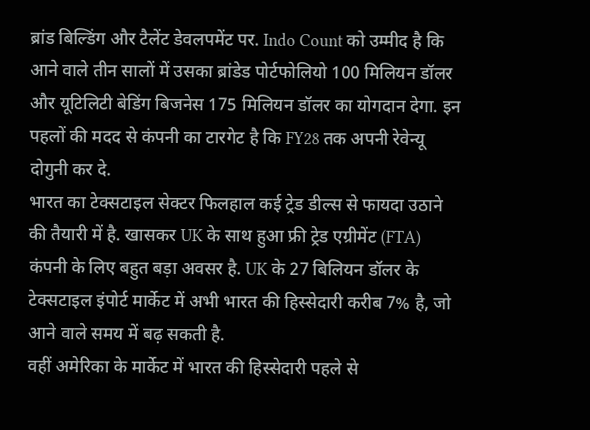ब्रांड बिल्डिंग और टैलेंट डेवलपमेंट पर. Indo Count को उम्मीद है कि आने वाले तीन सालों में उसका ब्रांडेड पोर्टफोलियो 100 मिलियन डॉलर और यूटिलिटी बेडिंग बिजनेस 175 मिलियन डॉलर का योगदान देगा. इन पहलों की मदद से कंपनी का टारगेट है कि FY28 तक अपनी रेवेन्यू दोगुनी कर दे.
भारत का टेक्सटाइल सेक्टर फिलहाल कई ट्रेड डील्स से फायदा उठाने की तैयारी में है. खासकर UK के साथ हुआ फ्री ट्रेड एग्रीमेंट (FTA) कंपनी के लिए बहुत बड़ा अवसर है. UK के 27 बिलियन डॉलर के टेक्सटाइल इंपोर्ट मार्केट में अभी भारत की हिस्सेदारी करीब 7% है, जो आने वाले समय में बढ़ सकती है.
वहीं अमेरिका के मार्केट में भारत की हिस्सेदारी पहले से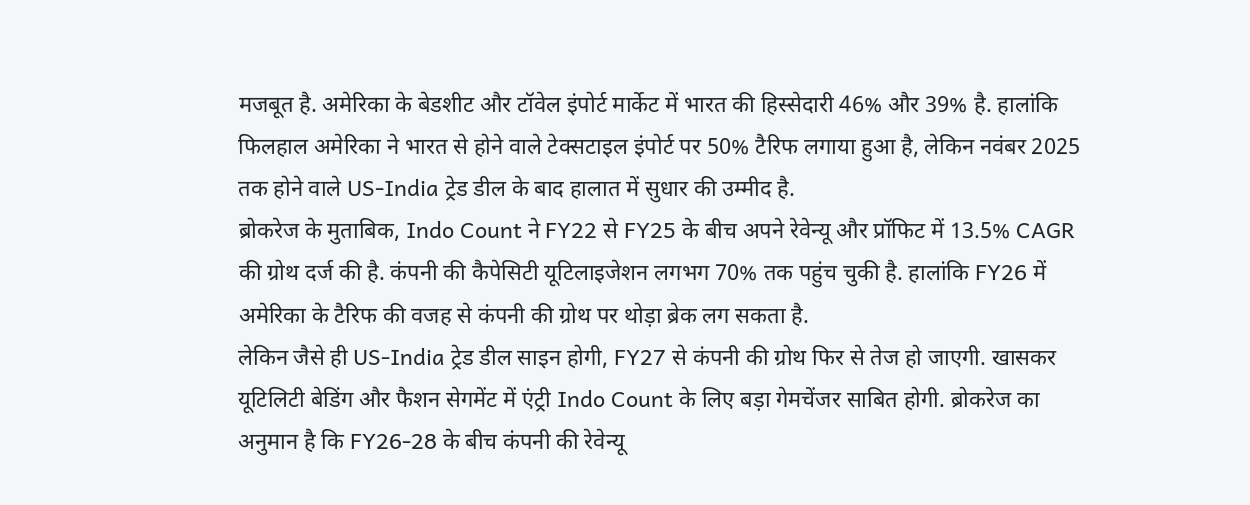मजबूत है. अमेरिका के बेडशीट और टॉवेल इंपोर्ट मार्केट में भारत की हिस्सेदारी 46% और 39% है. हालांकि फिलहाल अमेरिका ने भारत से होने वाले टेक्सटाइल इंपोर्ट पर 50% टैरिफ लगाया हुआ है, लेकिन नवंबर 2025 तक होने वाले US-India ट्रेड डील के बाद हालात में सुधार की उम्मीद है.
ब्रोकरेज के मुताबिक, Indo Count ने FY22 से FY25 के बीच अपने रेवेन्यू और प्रॉफिट में 13.5% CAGR की ग्रोथ दर्ज की है. कंपनी की कैपेसिटी यूटिलाइजेशन लगभग 70% तक पहुंच चुकी है. हालांकि FY26 में अमेरिका के टैरिफ की वजह से कंपनी की ग्रोथ पर थोड़ा ब्रेक लग सकता है.
लेकिन जैसे ही US-India ट्रेड डील साइन होगी, FY27 से कंपनी की ग्रोथ फिर से तेज हो जाएगी. खासकर यूटिलिटी बेडिंग और फैशन सेगमेंट में एंट्री Indo Count के लिए बड़ा गेमचेंजर साबित होगी. ब्रोकरेज का अनुमान है कि FY26-28 के बीच कंपनी की रेवेन्यू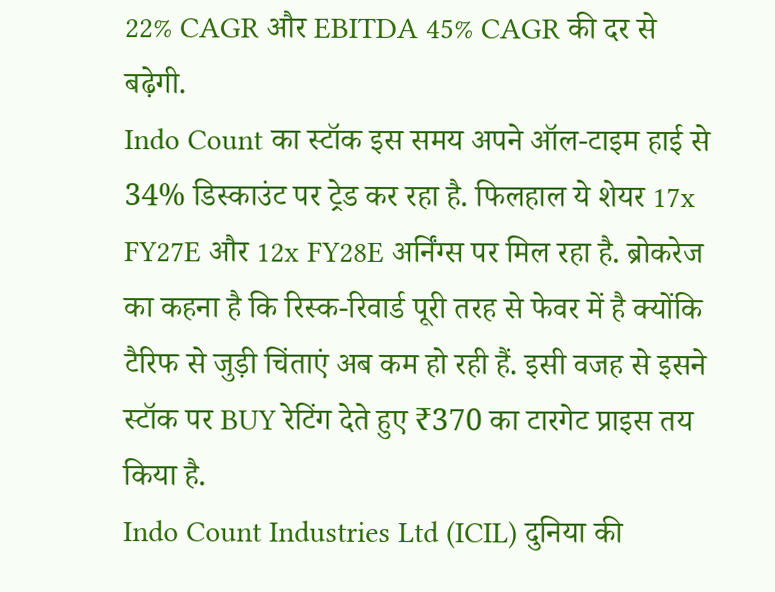22% CAGR और EBITDA 45% CAGR की दर से बढ़ेगी.
Indo Count का स्टॉक इस समय अपने ऑल-टाइम हाई से 34% डिस्काउंट पर ट्रेड कर रहा है. फिलहाल ये शेयर 17x FY27E और 12x FY28E अर्निंग्स पर मिल रहा है. ब्रोकरेज का कहना है कि रिस्क-रिवार्ड पूरी तरह से फेवर में है क्योंकि टैरिफ से जुड़ी चिंताएं अब कम हो रही हैं. इसी वजह से इसने स्टॉक पर BUY रेटिंग देते हुए ₹370 का टारगेट प्राइस तय किया है.
Indo Count Industries Ltd (ICIL) दुनिया की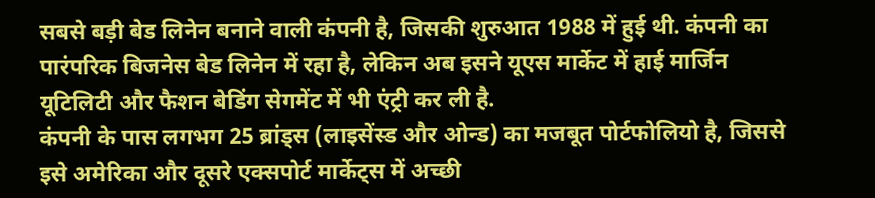सबसे बड़ी बेड लिनेन बनाने वाली कंपनी है, जिसकी शुरुआत 1988 में हुई थी. कंपनी का पारंपरिक बिजनेस बेड लिनेन में रहा है, लेकिन अब इसने यूएस मार्केट में हाई मार्जिन यूटिलिटी और फैशन बेडिंग सेगमेंट में भी एंट्री कर ली है.
कंपनी के पास लगभग 25 ब्रांड्स (लाइसेंस्ड और ओन्ड) का मजबूत पोर्टफोलियो है, जिससे इसे अमेरिका और दूसरे एक्सपोर्ट मार्केट्स में अच्छी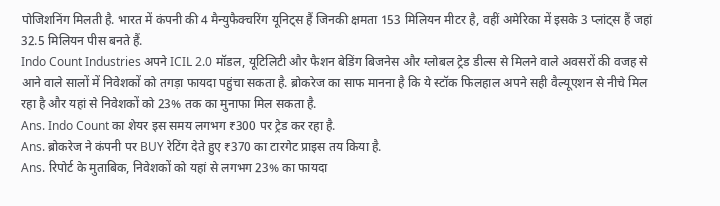पोजिशनिंग मिलती है. भारत में कंपनी की 4 मैन्युफैक्चरिंग यूनिट्स हैं जिनकी क्षमता 153 मिलियन मीटर है, वहीं अमेरिका में इसके 3 प्लांट्स हैं जहां 32.5 मिलियन पीस बनते हैं.
Indo Count Industries अपने ICIL 2.0 मॉडल, यूटिलिटी और फैशन बेडिंग बिजनेस और ग्लोबल ट्रेड डील्स से मिलने वाले अवसरों की वजह से आने वाले सालों में निवेशकों को तगड़ा फायदा पहुंचा सकता है. ब्रोकरेज का साफ मानना है कि ये स्टॉक फिलहाल अपने सही वैल्यूएशन से नीचे मिल रहा है और यहां से निवेशकों को 23% तक का मुनाफा मिल सकता है.
Ans. Indo Count का शेयर इस समय लगभग ₹300 पर ट्रेड कर रहा है.
Ans. ब्रोकरेज ने कंपनी पर BUY रेटिंग देते हुए ₹370 का टारगेट प्राइस तय किया है.
Ans. रिपोर्ट के मुताबिक, निवेशकों को यहां से लगभग 23% का फायदा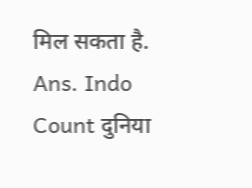मिल सकता है.
Ans. Indo Count दुनिया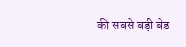की सबसे बड़ी बेड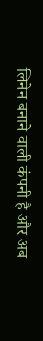लिनेन बनाने वाली कंपनी है और अब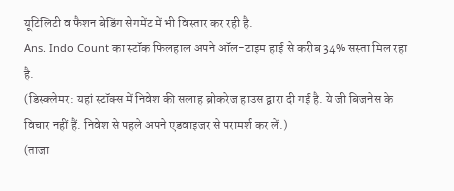यूटिलिटी व फैशन बेडिंग सेगमेंट में भी विस्तार कर रही है.
Ans. Indo Count का स्टॉक फिलहाल अपने ऑल-टाइम हाई से करीब 34% सस्ता मिल रहा है.
(डिस्क्लेमर: यहां स्टॉक्स में निवेश की सलाह ब्रोकरेज हाउस द्वारा दी गई है. ये जी बिजनेस के विचार नहीं हैं. निवेश से पहले अपने एडवाइजर से परामर्श कर लें.)
(ताजा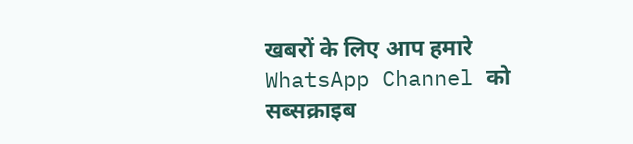खबरों के लिए आप हमारे WhatsApp Channel को सब्सक्राइब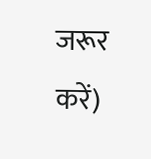जरूर करें)